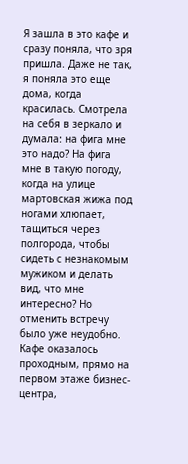Я зашла в это кафе и сразу поняла, что зря пришла. Даже не так, я поняла это еще дома, когда красилась. Смотрела на себя в зеркало и думала: на фига мне это надо? На фига мне в такую погоду, когда на улице мартовская жижа под ногами хлюпает, тащиться через полгорода, чтобы сидеть с незнакомым мужиком и делать вид, что мне интересно? Но отменить встречу было уже неудобно.
Кафе оказалось проходным, прямо на первом этаже бизнес-центра,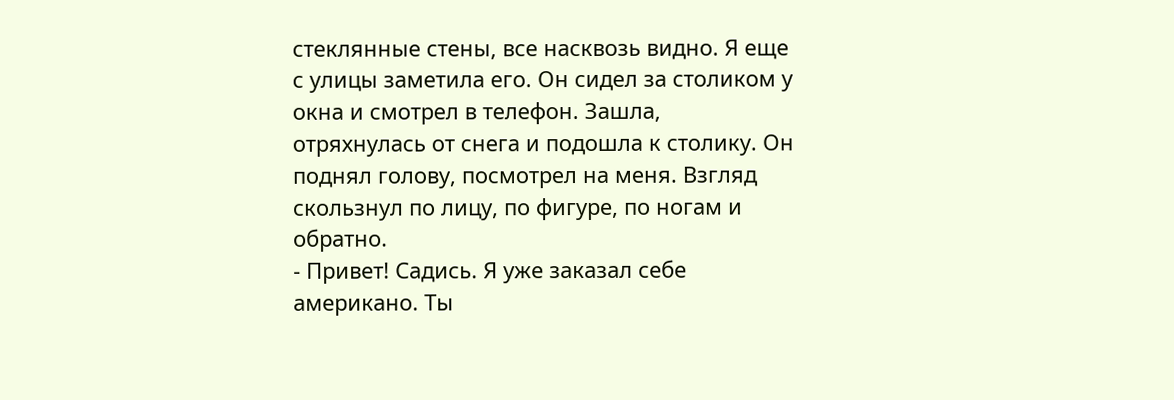стеклянные стены, все насквозь видно. Я еще с улицы заметила его. Он сидел за столиком у окна и смотрел в телефон. Зашла, отряхнулась от снега и подошла к столику. Он поднял голову, посмотрел на меня. Взгляд скользнул по лицу, по фигуре, по ногам и обратно.
- Привет! Садись. Я уже заказал себе американо. Ты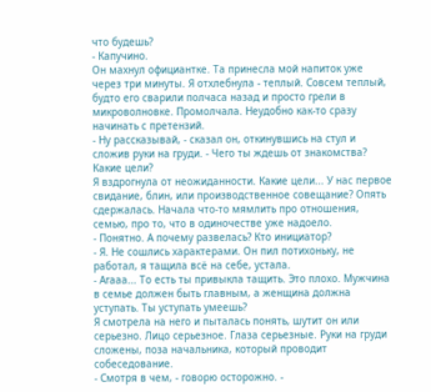что будешь?
- Капучино.
Он махнул официантке. Та принесла мой напиток уже через три минуты. Я отхлебнула - теплый. Совсем теплый, будто его сварили полчаса назад и просто грели в микроволновке. Промолчала. Неудобно как-то сразу начинать с претензий.
- Ну рассказывай, - сказал он, откинувшись на стул и сложив руки на груди. - Чего ты ждешь от знакомства? Какие цели?
Я вздрогнула от неожиданности. Какие цели... У нас первое свидание, блин, или производственное совещание? Опять сдержалась. Начала что-то мямлить про отношения, семью, про то, что в одиночестве уже надоело.
- Понятно. А почему развелась? Кто инициатор?
- Я. Не сошлись характерами. Он пил потихоньку, не работал, я тащила всё на себе, устала.
- Агааа... То есть ты привыкла тащить. Это плохо. Мужчина в семье должен быть главным, а женщина должна уступать. Ты уступать умеешь?
Я смотрела на него и пыталась понять, шутит он или серьезно. Лицо серьезное. Глаза серьезные. Руки на груди сложены, поза начальника, который проводит собеседование.
- Смотря в чем, - говорю осторожно. -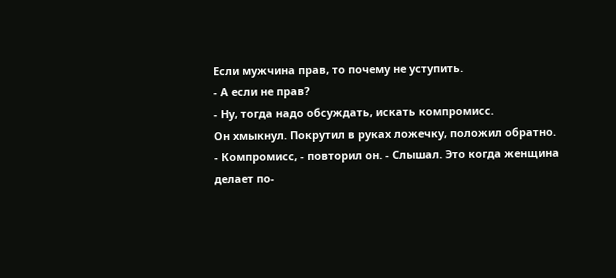Если мужчина прав, то почему не уступить.
- А если не прав?
- Ну, тогда надо обсуждать, искать компромисс.
Он хмыкнул. Покрутил в руках ложечку, положил обратно.
- Компромисс, - повторил он. - Слышал. Это когда женщина делает по-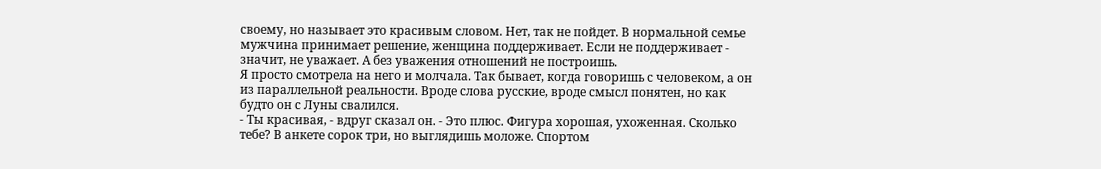своему, но называет это красивым словом. Нет, так не пойдет. В нормальной семье мужчина принимает решение, женщина поддерживает. Если не поддерживает - значит, не уважает. А без уважения отношений не построишь.
Я просто смотрела на него и молчала. Так бывает, когда говоришь с человеком, а он из параллельной реальности. Вроде слова русские, вроде смысл понятен, но как будто он с Луны свалился.
- Ты красивая, - вдруг сказал он. - Это плюс. Фигура хорошая, ухоженная. Сколько тебе? В анкете сорок три, но выглядишь моложе. Спортом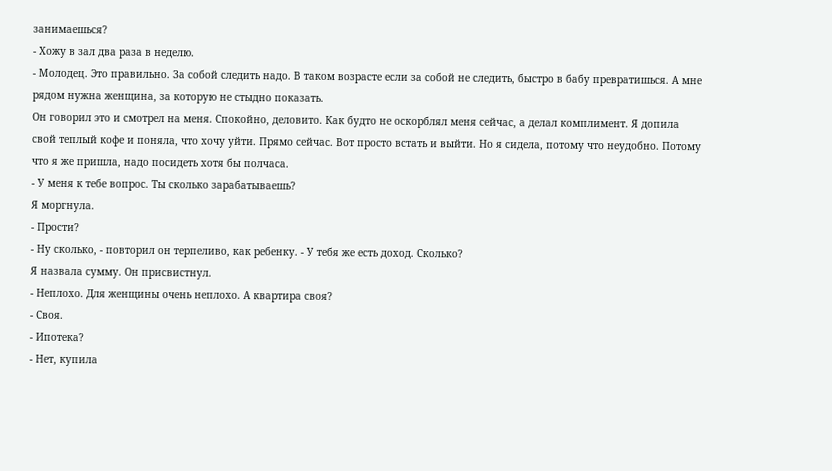занимаешься?
- Хожу в зал два раза в неделю.
- Молодец. Это правильно. За собой следить надо. В таком возрасте если за собой не следить, быстро в бабу превратишься. А мне рядом нужна женщина, за которую не стыдно показать.
Он говорил это и смотрел на меня. Спокойно, деловито. Как будто не оскорблял меня сейчас, а делал комплимент. Я допила свой теплый кофе и поняла, что хочу уйти. Прямо сейчас. Вот просто встать и выйти. Но я сидела, потому что неудобно. Потому что я же пришла, надо посидеть хотя бы полчаса.
- У меня к тебе вопрос. Ты сколько зарабатываешь?
Я моргнула.
- Прости?
- Ну сколько, - повторил он терпеливо, как ребенку. - У тебя же есть доход. Сколько?
Я назвала сумму. Он присвистнул.
- Неплохо. Для женщины очень неплохо. А квартира своя?
- Своя.
- Ипотека?
- Нет, купила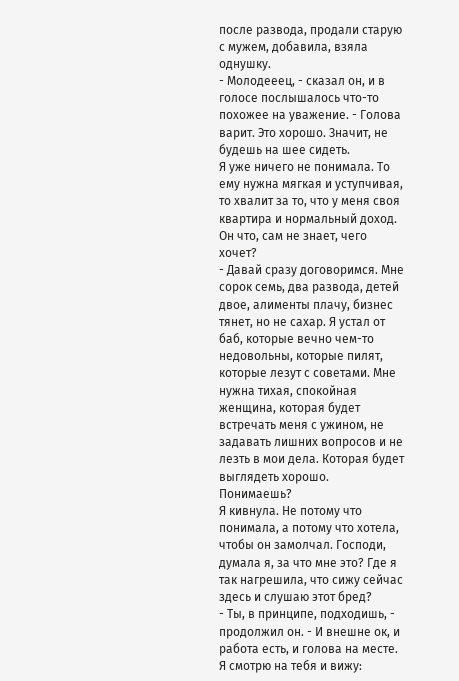после развода, продали старую с мужем, добавила, взяла однушку.
- Молодееец, - сказал он, и в голосе послышалось что-то похожее на уважение. - Голова варит. Это хорошо. Значит, не будешь на шее сидеть.
Я уже ничего не понимала. То ему нужна мягкая и уступчивая, то хвалит за то, что у меня своя квартира и нормальный доход. Он что, сам не знает, чего хочет?
- Давай сразу договоримся. Мне сорок семь, два развода, детей двое, алименты плачу, бизнес тянет, но не сахар. Я устал от баб, которые вечно чем-то недовольны, которые пилят, которые лезут с советами. Мне нужна тихая, спокойная женщина, которая будет встречать меня с ужином, не задавать лишних вопросов и не лезть в мои дела. Которая будет выглядеть хорошо. Понимаешь?
Я кивнула. Не потому что понимала, а потому что хотела, чтобы он замолчал. Господи, думала я, за что мне это? Где я так нагрешила, что сижу сейчас здесь и слушаю этот бред?
- Ты, в принципе, подходишь, - продолжил он. - И внешне ок, и работа есть, и голова на месте. Я смотрю на тебя и вижу: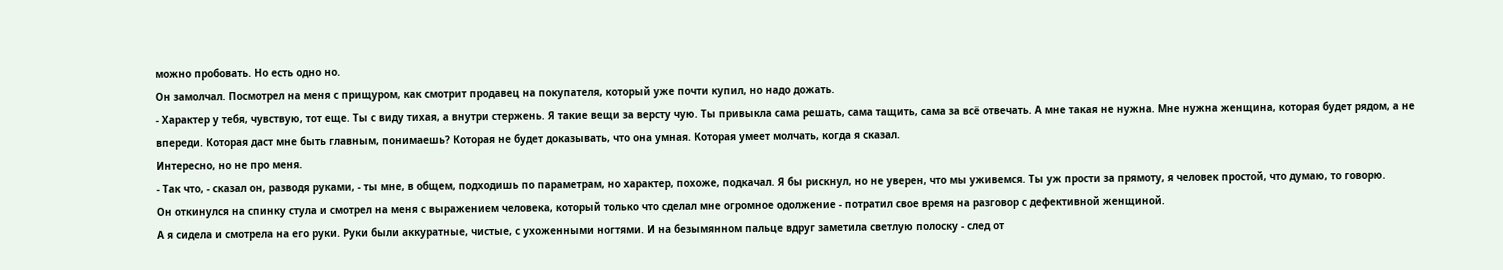можно пробовать. Но есть одно но.
Он замолчал. Посмотрел на меня с прищуром, как смотрит продавец на покупателя, который уже почти купил, но надо дожать.
- Характер у тебя, чувствую, тот еще. Ты с виду тихая, а внутри стержень. Я такие вещи за версту чую. Ты привыкла сама решать, сама тащить, сама за всё отвечать. А мне такая не нужна. Мне нужна женщина, которая будет рядом, а не впереди. Которая даст мне быть главным, понимаешь? Которая не будет доказывать, что она умная. Которая умеет молчать, когда я сказал.
Интересно, но не про меня.
- Так что, - сказал он, разводя руками, - ты мне, в общем, подходишь по параметрам, но характер, похоже, подкачал. Я бы рискнул, но не уверен, что мы уживемся. Ты уж прости за прямоту, я человек простой, что думаю, то говорю.
Он откинулся на спинку стула и смотрел на меня с выражением человека, который только что сделал мне огромное одолжение - потратил свое время на разговор с дефективной женщиной.
А я сидела и смотрела на его руки. Руки были аккуратные, чистые, с ухоженными ногтями. И на безымянном пальце вдруг заметила светлую полоску - след от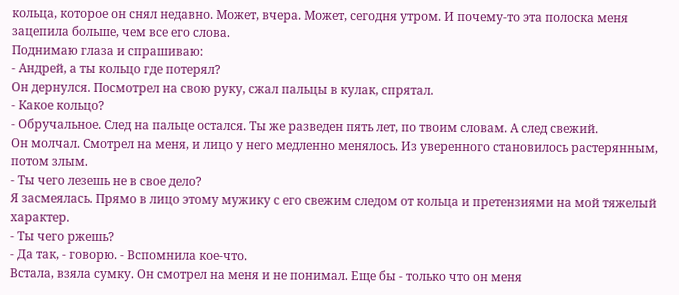кольца, которое он снял недавно. Может, вчера. Может, сегодня утром. И почему-то эта полоска меня зацепила больше, чем все его слова.
Поднимаю глаза и спрашиваю:
- Андрей, а ты кольцо где потерял?
Он дернулся. Посмотрел на свою руку, сжал пальцы в кулак, спрятал.
- Какое кольцо?
- Обручальное. След на пальце остался. Ты же разведен пять лет, по твоим словам. А след свежий.
Он молчал. Смотрел на меня, и лицо у него медленно менялось. Из уверенного становилось растерянным, потом злым.
- Ты чего лезешь не в свое дело?
Я засмеялась. Прямо в лицо этому мужику с его свежим следом от кольца и претензиями на мой тяжелый характер.
- Ты чего ржешь?
- Да так, - говорю. - Вспомнила кое-что.
Встала, взяла сумку. Он смотрел на меня и не понимал. Еще бы - только что он меня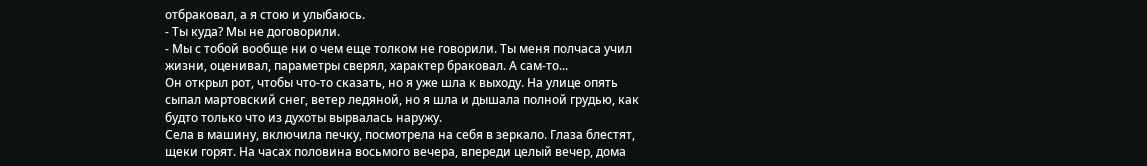отбраковал, а я стою и улыбаюсь.
- Ты куда? Мы не договорили.
- Мы с тобой вообще ни о чем еще толком не говорили. Ты меня полчаса учил жизни, оценивал, параметры сверял, характер браковал. А сам-то...
Он открыл рот, чтобы что-то сказать, но я уже шла к выходу. На улице опять сыпал мартовский снег, ветер ледяной, но я шла и дышала полной грудью, как будто только что из духоты вырвалась наружу.
Села в машину, включила печку, посмотрела на себя в зеркало. Глаза блестят, щеки горят. На часах половина восьмого вечера, впереди целый вечер, дома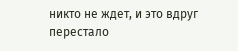никто не ждет, и это вдруг перестало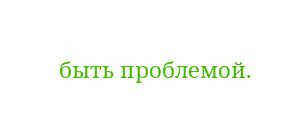быть проблемой.